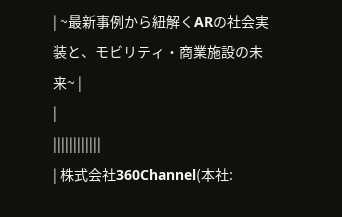| ~最新事例から紐解くARの社会実装と、モビリティ・商業施設の未来~ |
|
||||||||||||
| 株式会社360Channel(本社: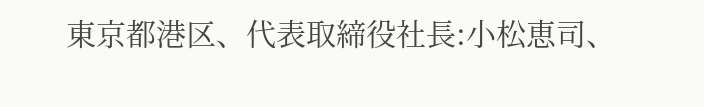東京都港区、代表取締役社長:小松恵司、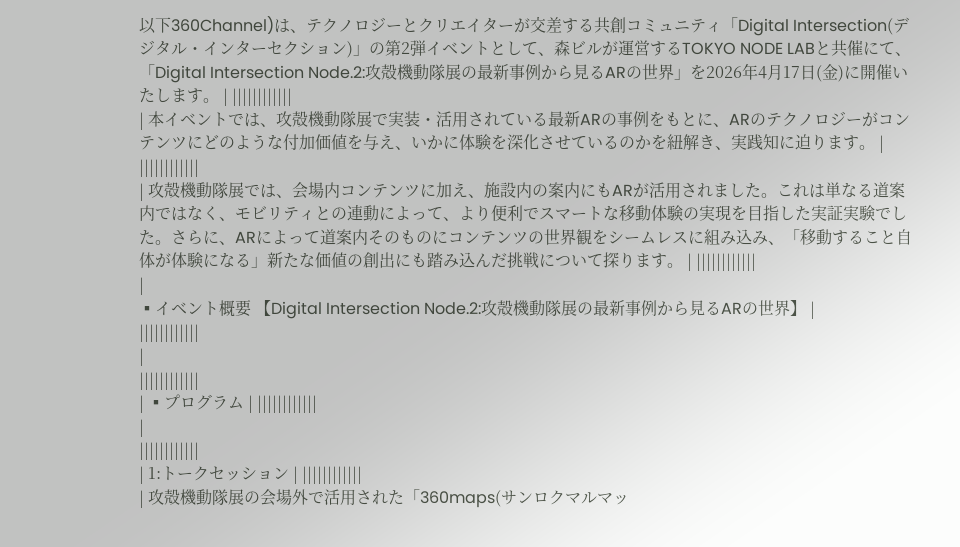以下360Channel)は、テクノロジーとクリエイターが交差する共創コミュニティ「Digital Intersection(デジタル・インターセクション)」の第2弾イベントとして、森ビルが運営するTOKYO NODE LABと共催にて、「Digital Intersection Node.2:攻殻機動隊展の最新事例から見るARの世界」を2026年4月17日(金)に開催いたします。 | ||||||||||||
| 本イベントでは、攻殻機動隊展で実装・活用されている最新ARの事例をもとに、ARのテクノロジーがコンテンツにどのような付加価値を与え、いかに体験を深化させているのかを紐解き、実践知に迫ります。 | ||||||||||||
| 攻殻機動隊展では、会場内コンテンツに加え、施設内の案内にもARが活用されました。これは単なる道案内ではなく、モビリティとの連動によって、より便利でスマートな移動体験の実現を目指した実証実験でした。さらに、ARによって道案内そのものにコンテンツの世界観をシームレスに組み込み、「移動すること自体が体験になる」新たな価値の創出にも踏み込んだ挑戦について探ります。 | ||||||||||||
|
▪イベント概要 【Digital Intersection Node.2:攻殻機動隊展の最新事例から見るARの世界】 |
||||||||||||
|
||||||||||||
| ▪プログラム | ||||||||||||
|
||||||||||||
| 1:トークセッション | ||||||||||||
| 攻殻機動隊展の会場外で活用された「360maps(サンロクマルマッ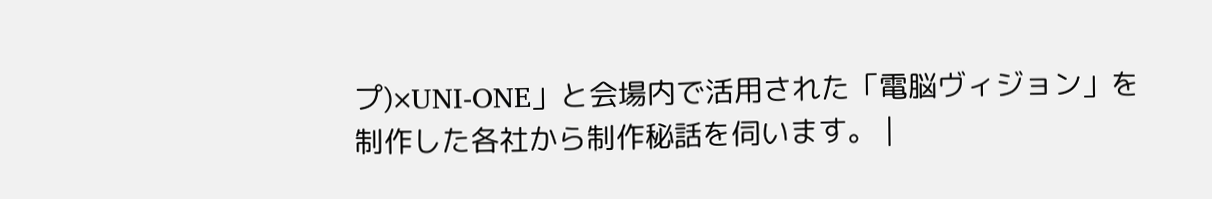プ)×UNI-ONE」と会場内で活用された「電脳ヴィジョン」を制作した各社から制作秘話を伺います。 |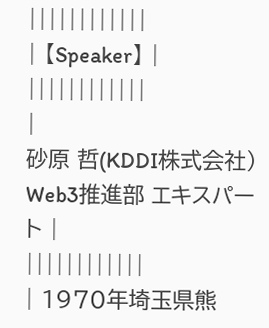||||||||||||
| 【Speaker】 | ||||||||||||
|
砂原 哲(KDDI株式会社) Web3推進部 エキスパート |
||||||||||||
| 1970年埼玉県熊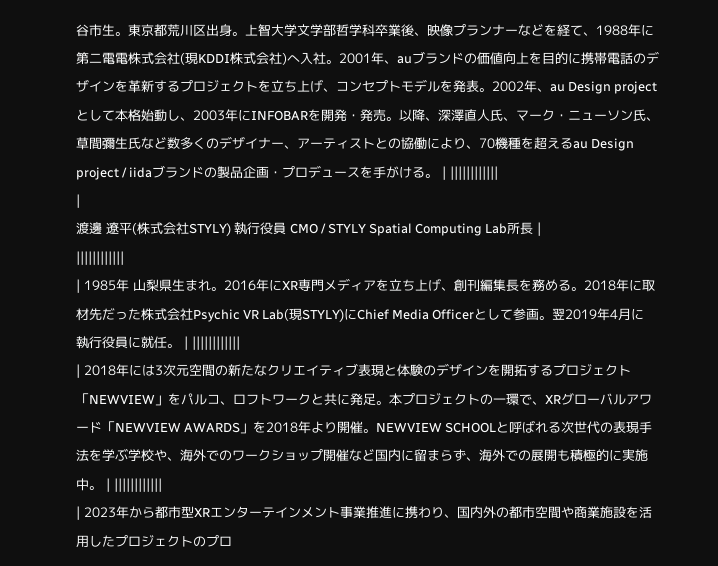谷市生。東京都荒川区出身。上智大学文学部哲学科卒業後、映像プランナーなどを経て、1988年に第二電電株式会社(現KDDI株式会社)へ入社。2001年、auブランドの価値向上を目的に携帯電話のデザインを革新するプロジェクトを立ち上げ、コンセプトモデルを発表。2002年、au Design projectとして本格始動し、2003年にINFOBARを開発・発売。以降、深澤直人氏、マーク・ニューソン氏、草間彌生氏など数多くのデザイナー、アーティストとの協働により、70機種を超えるau Design project / iidaブランドの製品企画・プロデュースを手がける。 | ||||||||||||
|
渡邊 遼平(株式会社STYLY) 執行役員 CMO / STYLY Spatial Computing Lab所長 |
||||||||||||
| 1985年 山梨県生まれ。2016年にXR専門メディアを立ち上げ、創刊編集長を務める。2018年に取材先だった株式会社Psychic VR Lab(現STYLY)にChief Media Officerとして参画。翌2019年4月に執行役員に就任。 | ||||||||||||
| 2018年には3次元空間の新たなクリエイティブ表現と体験のデザインを開拓するプロジェクト「NEWVIEW」をパルコ、ロフトワークと共に発足。本プロジェクトの一環で、XRグローバルアワード「NEWVIEW AWARDS」を2018年より開催。NEWVIEW SCHOOLと呼ばれる次世代の表現手法を学ぶ学校や、海外でのワークショップ開催など国内に留まらず、海外での展開も積極的に実施中。 | ||||||||||||
| 2023年から都市型XRエンターテインメント事業推進に携わり、国内外の都市空間や商業施設を活用したプロジェクトのプロ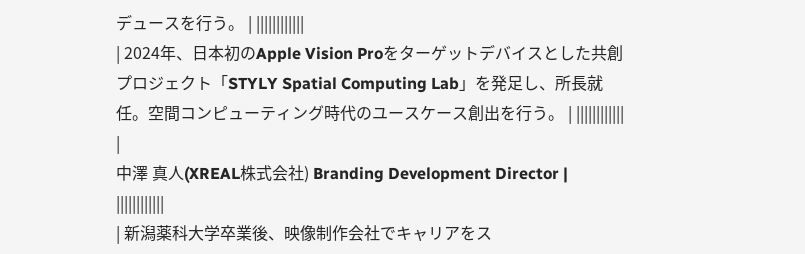デュースを行う。 | ||||||||||||
| 2024年、日本初のApple Vision Proをターゲットデバイスとした共創プロジェクト「STYLY Spatial Computing Lab」を発足し、所長就任。空間コンピューティング時代のユースケース創出を行う。 | ||||||||||||
|
中澤 真人(XREAL株式会社) Branding Development Director |
||||||||||||
| 新潟薬科大学卒業後、映像制作会社でキャリアをス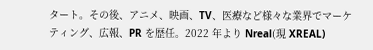タート。その後、アニメ、映画、TV、医療など様々な業界でマーケティング、広報、PR を歴任。2022 年より Nreal(現 XREAL)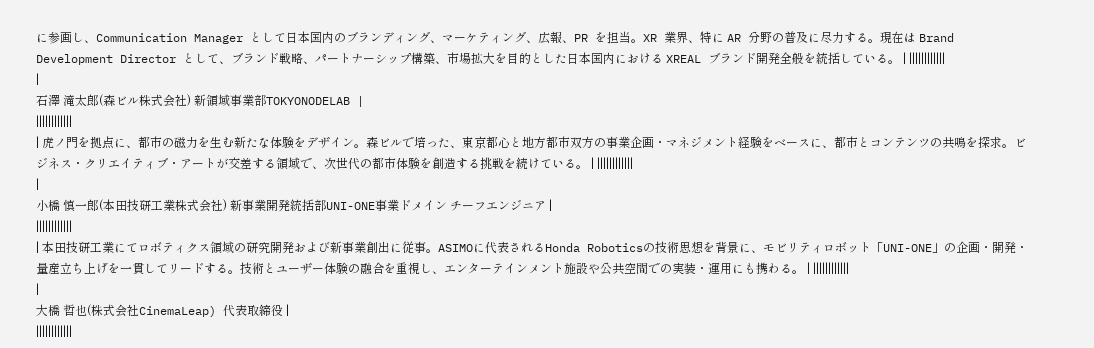に参画し、Communication Manager として日本国内のブランディング、マーケティング、広報、PR を担当。XR 業界、特に AR 分野の普及に尽力する。現在は Brand Development Director として、ブランド戦略、パートナーシップ構築、市場拡大を目的とした日本国内における XREAL ブランド開発全般を統括している。 | ||||||||||||
|
石澤 滝太郎(森ビル株式会社) 新領域事業部TOKYONODELAB |
||||||||||||
| 虎ノ門を拠点に、都市の磁力を生む新たな体験をデザイン。森ビルで培った、東京都心と地方都市双方の事業企画・マネジメント経験をベースに、都市とコンテンツの共鳴を探求。ビジネス・クリエイティブ・アートが交差する領域で、次世代の都市体験を創造する挑戦を続けている。 | ||||||||||||
|
小橋 慎一郎(本田技研工業株式会社) 新事業開発統括部UNI-ONE事業ドメイン チーフエンジニア |
||||||||||||
| 本田技研工業にてロボティクス領域の研究開発および新事業創出に従事。ASIMOに代表されるHonda Roboticsの技術思想を背景に、モビリティロボット「UNI-ONE」の企画・開発・量産立ち上げを一貫してリードする。技術とユーザー体験の融合を重視し、エンターテインメント施設や公共空間での実装・運用にも携わる。 | ||||||||||||
|
大橋 哲也(株式会社CinemaLeap) 代表取締役 |
||||||||||||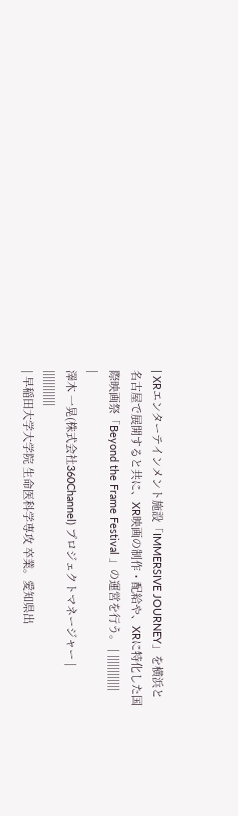| XRエンターテインメント施設「IMMERSIVE JOURNEY」を横浜と名古屋で展開すると共に、XR映画の制作・配給や、XRに特化した国際映画祭「Beyond the Frame Festival 」の運営を行う。 | ||||||||||||
|
澤木 一晃(株式会社360Channel) プロジェクトマネージャー |
||||||||||||
| 早稲田大学大学院 生命医科学専攻 卒業。愛知県出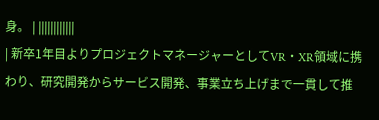身。 | ||||||||||||
| 新卒1年目よりプロジェクトマネージャーとしてVR・XR領域に携わり、研究開発からサービス開発、事業立ち上げまで一貫して推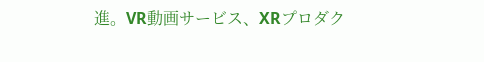進。VR動画サービス、XRプロダク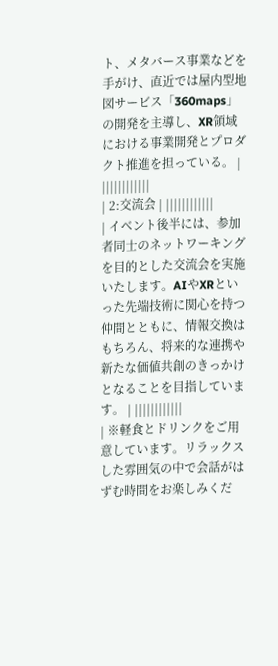ト、メタバース事業などを手がけ、直近では屋内型地図サービス「360maps」の開発を主導し、XR領域における事業開発とプロダクト推進を担っている。 | ||||||||||||
| 2:交流会 | ||||||||||||
| イベント後半には、参加者同士のネットワーキングを目的とした交流会を実施いたします。AIやXRといった先端技術に関心を持つ仲間とともに、情報交換はもちろん、将来的な連携や新たな価値共創のきっかけとなることを目指しています。 | ||||||||||||
| ※軽食とドリンクをご用意しています。リラックスした雰囲気の中で会話がはずむ時間をお楽しみくだ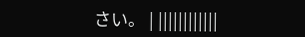さい。 | ||||||||||||